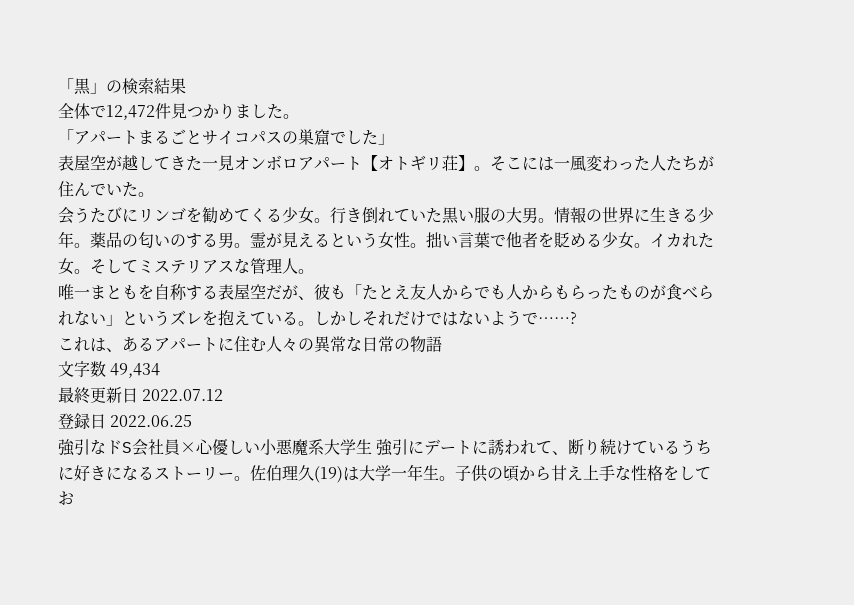「黒」の検索結果
全体で12,472件見つかりました。
「アパートまるごとサイコパスの巣窟でした」
表屋空が越してきた一見オンボロアパート【オトギリ荘】。そこには一風変わった人たちが住んでいた。
会うたびにリンゴを勧めてくる少女。行き倒れていた黒い服の大男。情報の世界に生きる少年。薬品の匂いのする男。霊が見えるという女性。拙い言葉で他者を貶める少女。イカれた女。そしてミステリアスな管理人。
唯一まともを自称する表屋空だが、彼も「たとえ友人からでも人からもらったものが食べられない」というズレを抱えている。しかしそれだけではないようで……?
これは、あるアパートに住む人々の異常な日常の物語
文字数 49,434
最終更新日 2022.07.12
登録日 2022.06.25
強引なドS会社員×心優しい小悪魔系大学生 強引にデートに誘われて、断り続けているうちに好きになるストーリー。佐伯理久(19)は大学一年生。子供の頃から甘え上手な性格をしてお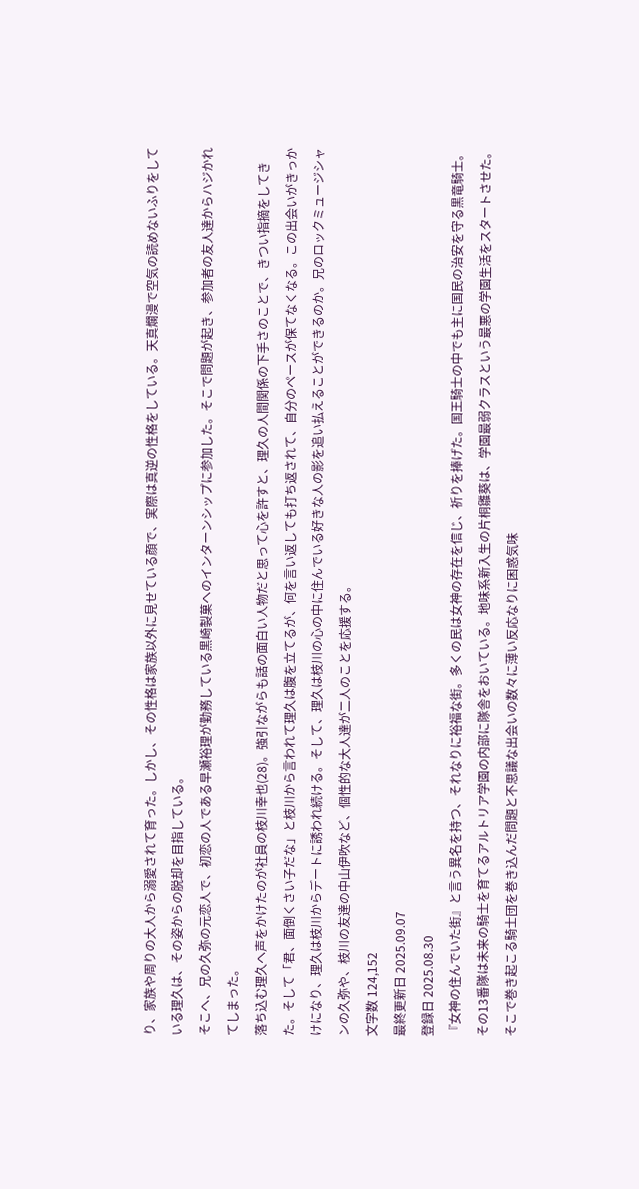り、家族や周りの大人から溺愛されて育った。しかし、その性格は家族以外に見せている顔で、実際は真逆の性格をしている。天真爛漫で空気の読めないふりをしている理久は、その姿からの脱却を目指している。
そこへ、兄の久弥の元恋人で、初恋の人である早瀬裕理が勤務している黒崎製菓へのインターンシップに参加した。そこで問題が起き、参加者の友人達からハジかれてしまった。
落ち込む理久へ声をかけたのが社員の枝川幸也(28)。強引ながらも話の面白い人物だと思って心を許すと、理久の人間関係の下手さのことで、きつい指摘をしてきた。そして「君、面倒くさい子だな」と枝川から言われて理久は腹を立てるが、何を言い返しても打ち返されて、自分のペースが保てなくなる。この出会いがきっかけになり、理久は枝川からデートに誘われ続ける。そして、理久は枝川の心の中に住んでいる好きな人の影を追い払えることができるのか。兄のロックミュージシャンの久弥や、枝川の友達の中山伊吹など、個性的な大人達が二人のことを応援する。
文字数 124,152
最終更新日 2025.09.07
登録日 2025.08.30
『女神の住んでいた街』と言う異名を持つ、それなりに裕福な街。多くの民は女神の存在を信じ、祈りを捧げた。国王騎士の中でも主に国民の治安を守る黒竜騎士。その13番隊は未来の騎士を育てるアルトリア学園の内部に隊舎をおいている。地味系新入生の片桐雛葵は、学園最弱クラスという最悪の学園生活をスタートさせた。そこで巻き起こる騎士団を巻き込んだ問題と不思議な出会いの数々に薄い反応なりに困惑気味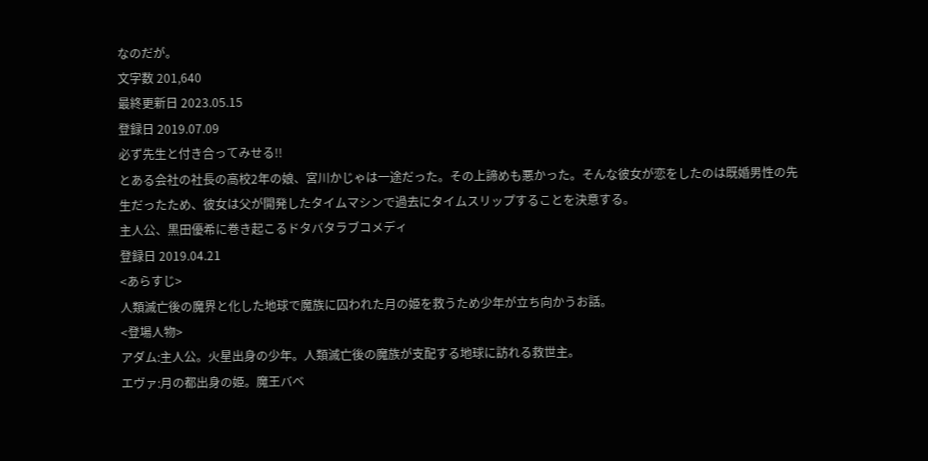なのだが。
文字数 201,640
最終更新日 2023.05.15
登録日 2019.07.09
必ず先生と付き合ってみせる!!
とある会社の社長の高校2年の娘、宮川かじゃは一途だった。その上諦めも悪かった。そんな彼女が恋をしたのは既婚男性の先生だったため、彼女は父が開発したタイムマシンで過去にタイムスリップすることを決意する。
主人公、黒田優希に巻き起こるドタバタラブコメディ
登録日 2019.04.21
<あらすじ>
人類滅亡後の魔界と化した地球で魔族に囚われた月の姫を救うため少年が立ち向かうお話。
<登場人物>
アダム:主人公。火星出身の少年。人類滅亡後の魔族が支配する地球に訪れる救世主。
エヴァ:月の都出身の姫。魔王バベ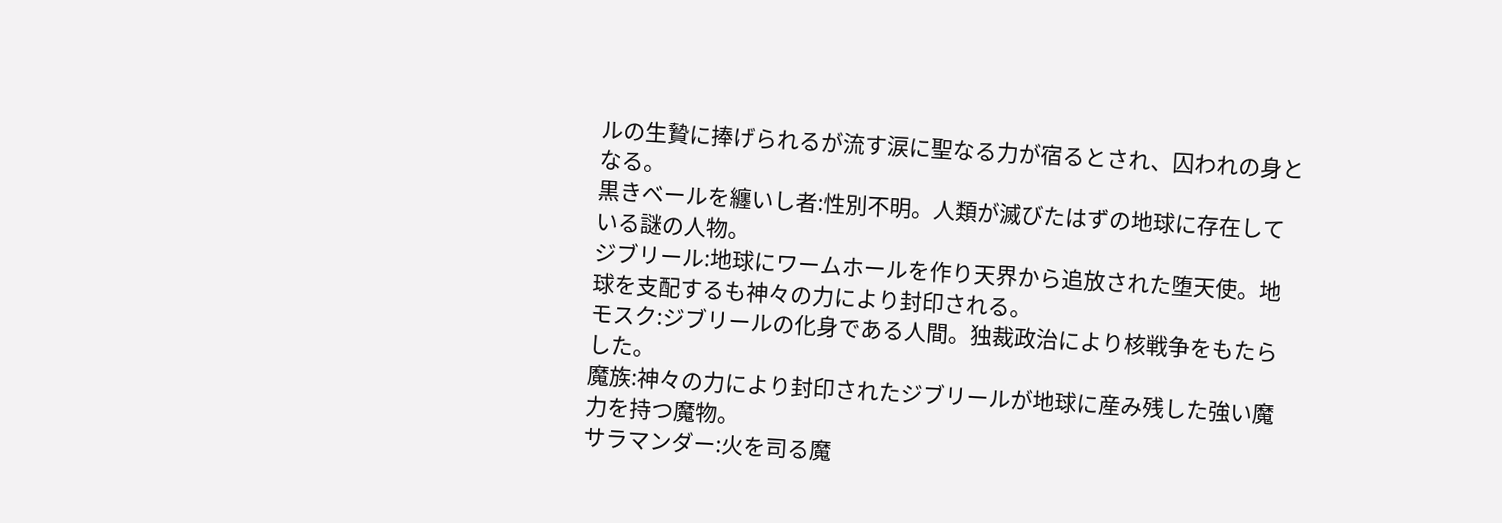ルの生贄に捧げられるが流す涙に聖なる力が宿るとされ、囚われの身となる。
黒きベールを纏いし者:性別不明。人類が滅びたはずの地球に存在している謎の人物。
ジブリール:地球にワームホールを作り天界から追放された堕天使。地球を支配するも神々の力により封印される。
モスク:ジブリールの化身である人間。独裁政治により核戦争をもたらした。
魔族:神々の力により封印されたジブリールが地球に産み残した強い魔力を持つ魔物。
サラマンダー:火を司る魔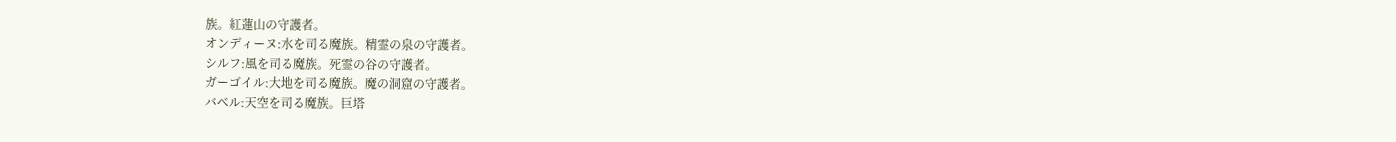族。紅蓮山の守護者。
オンディーヌ:水を司る魔族。精霊の泉の守護者。
シルフ:風を司る魔族。死霊の谷の守護者。
ガーゴイル:大地を司る魔族。魔の洞窟の守護者。
バベル:天空を司る魔族。巨塔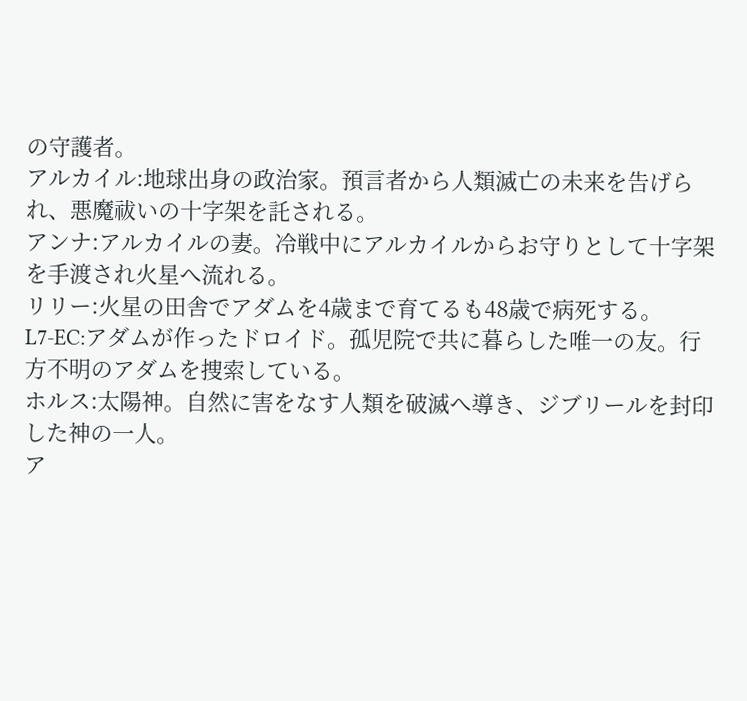の守護者。
アルカイル:地球出身の政治家。預言者から人類滅亡の未来を告げられ、悪魔祓いの十字架を託される。
アンナ:アルカイルの妻。冷戦中にアルカイルからお守りとして十字架を手渡され火星へ流れる。
リリー:火星の田舎でアダムを4歳まで育てるも48歳で病死する。
L7-EC:アダムが作ったドロイド。孤児院で共に暮らした唯一の友。行方不明のアダムを捜索している。
ホルス:太陽神。自然に害をなす人類を破滅へ導き、ジブリールを封印した神の一人。
ア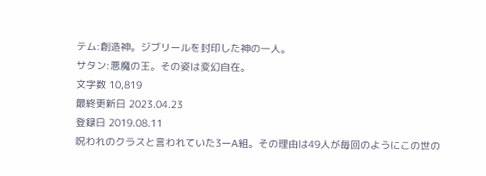テム:創造神。ジブリールを封印した神の一人。
サタン:悪魔の王。その姿は変幻自在。
文字数 10,819
最終更新日 2023.04.23
登録日 2019.08.11
呪われのクラスと言われていた3ーA組。その理由は49人が毎回のようにこの世の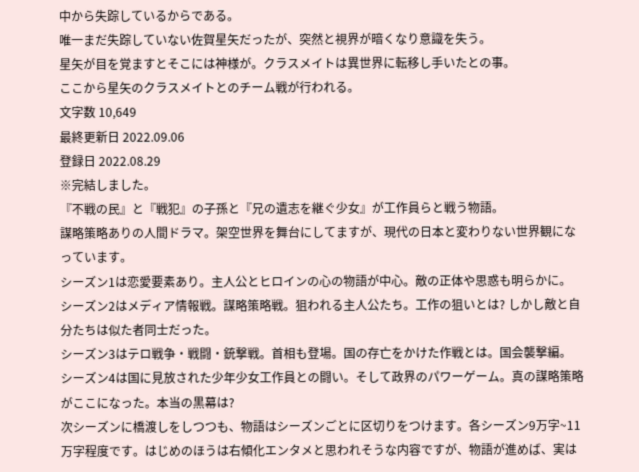中から失踪しているからである。
唯一まだ失踪していない佐賀星矢だったが、突然と視界が暗くなり意識を失う。
星矢が目を覚ますとそこには神様が。クラスメイトは異世界に転移し手いたとの事。
ここから星矢のクラスメイトとのチーム戦が行われる。
文字数 10,649
最終更新日 2022.09.06
登録日 2022.08.29
※完結しました。
『不戦の民』と『戦犯』の子孫と『兄の遺志を継ぐ少女』が工作員らと戦う物語。
謀略策略ありの人間ドラマ。架空世界を舞台にしてますが、現代の日本と変わりない世界観になっています。
シーズン1は恋愛要素あり。主人公とヒロインの心の物語が中心。敵の正体や思惑も明らかに。
シーズン2はメディア情報戦。謀略策略戦。狙われる主人公たち。工作の狙いとは? しかし敵と自分たちは似た者同士だった。
シーズン3はテロ戦争・戦闘・銃撃戦。首相も登場。国の存亡をかけた作戦とは。国会襲撃編。
シーズン4は国に見放された少年少女工作員との闘い。そして政界のパワーゲーム。真の謀略策略がここになった。本当の黒幕は?
次シーズンに橋渡しをしつつも、物語はシーズンごとに区切りをつけます。各シーズン9万字~11万字程度です。はじめのほうは右傾化エンタメと思われそうな内容ですが、物語が進めば、実は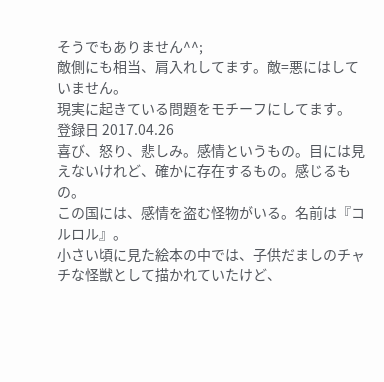そうでもありません^^;
敵側にも相当、肩入れしてます。敵=悪にはしていません。
現実に起きている問題をモチーフにしてます。
登録日 2017.04.26
喜び、怒り、悲しみ。感情というもの。目には見えないけれど、確かに存在するもの。感じるもの。
この国には、感情を盗む怪物がいる。名前は『コルロル』。
小さい頃に見た絵本の中では、子供だましのチャチな怪獣として描かれていたけど、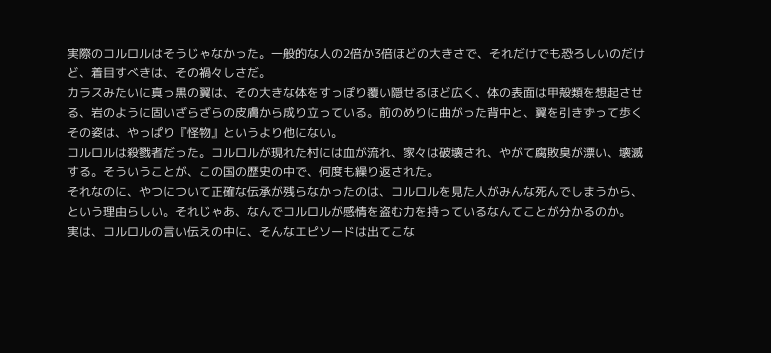実際のコルロルはそうじゃなかった。一般的な人の2倍か3倍ほどの大きさで、それだけでも恐ろしいのだけど、着目すべきは、その禍々しさだ。
カラスみたいに真っ黒の翼は、その大きな体をすっぽり覆い隠せるほど広く、体の表面は甲殻類を想起させる、岩のように固いざらざらの皮膚から成り立っている。前のめりに曲がった背中と、翼を引きずって歩くその姿は、やっぱり『怪物』というより他にない。
コルロルは殺戮者だった。コルロルが現れた村には血が流れ、家々は破壊され、やがて腐敗臭が漂い、壊滅する。そういうことが、この国の歴史の中で、何度も繰り返された。
それなのに、やつについて正確な伝承が残らなかったのは、コルロルを見た人がみんな死んでしまうから、という理由らしい。それじゃあ、なんでコルロルが感情を盗む力を持っているなんてことが分かるのか。
実は、コルロルの言い伝えの中に、そんなエピソードは出てこな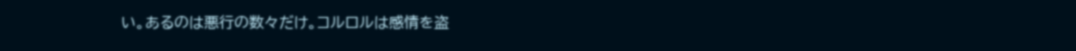い。あるのは悪行の数々だけ。コルロルは感情を盗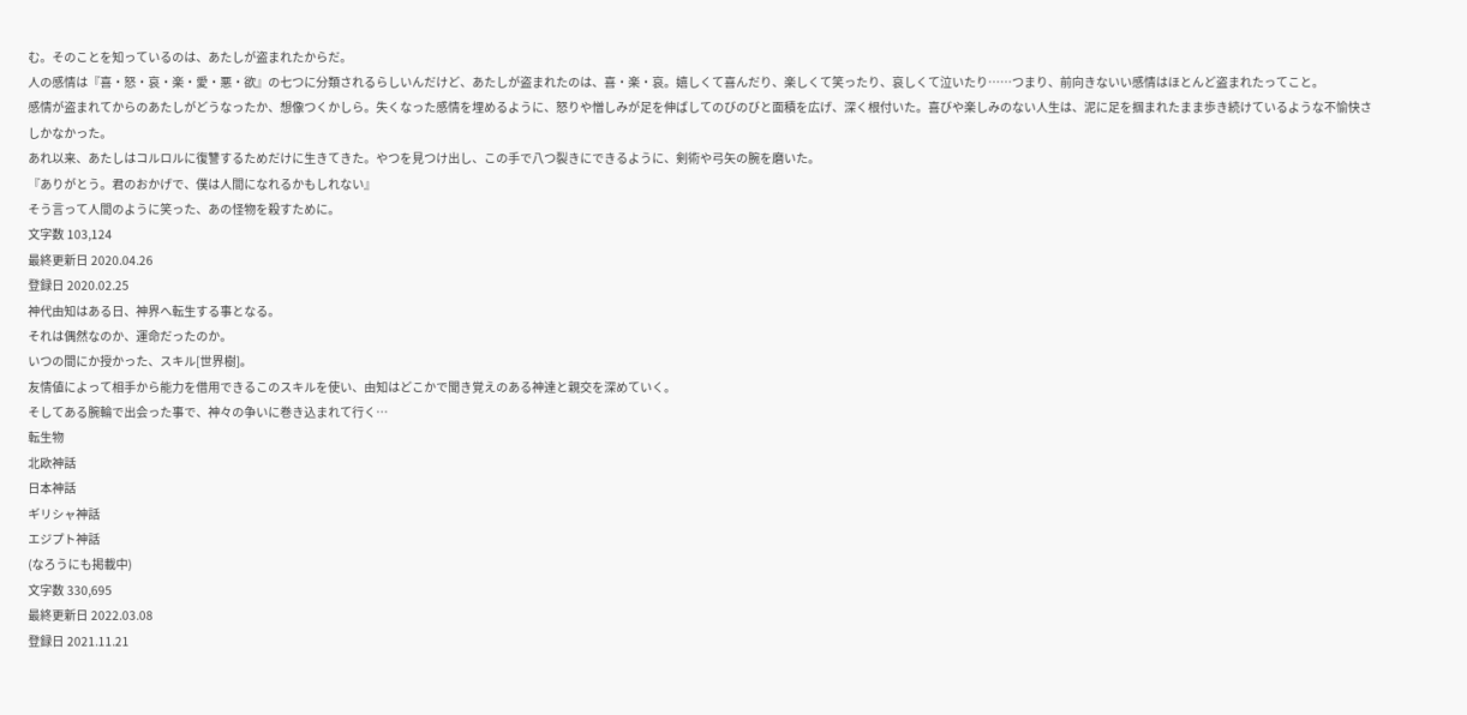む。そのことを知っているのは、あたしが盗まれたからだ。
人の感情は『喜・怒・哀・楽・愛・悪・欲』の七つに分類されるらしいんだけど、あたしが盗まれたのは、喜・楽・哀。嬉しくて喜んだり、楽しくて笑ったり、哀しくて泣いたり……つまり、前向きないい感情はほとんど盗まれたってこと。
感情が盗まれてからのあたしがどうなったか、想像つくかしら。失くなった感情を埋めるように、怒りや憎しみが足を伸ばしてのびのびと面積を広げ、深く根付いた。喜びや楽しみのない人生は、泥に足を掴まれたまま歩き続けているような不愉快さしかなかった。
あれ以来、あたしはコルロルに復讐するためだけに生きてきた。やつを見つけ出し、この手で八つ裂きにできるように、剣術や弓矢の腕を磨いた。
『ありがとう。君のおかげで、僕は人間になれるかもしれない』
そう言って人間のように笑った、あの怪物を殺すために。
文字数 103,124
最終更新日 2020.04.26
登録日 2020.02.25
神代由知はある日、神界へ転生する事となる。
それは偶然なのか、運命だったのか。
いつの間にか授かった、スキル[世界樹]。
友情値によって相手から能力を借用できるこのスキルを使い、由知はどこかで聞き覚えのある神達と親交を深めていく。
そしてある腕輪で出会った事で、神々の争いに巻き込まれて行く…
転生物
北欧神話
日本神話
ギリシャ神話
エジプト神話
(なろうにも掲載中)
文字数 330,695
最終更新日 2022.03.08
登録日 2021.11.21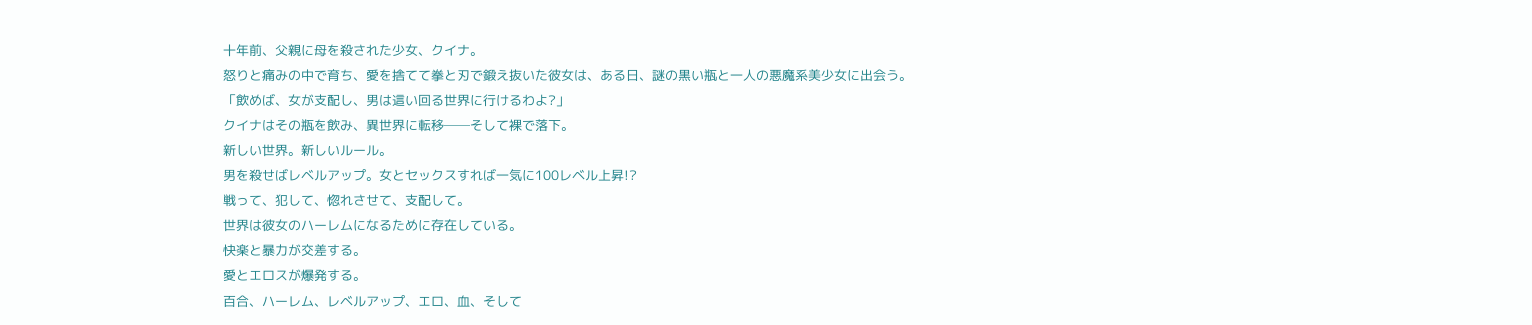十年前、父親に母を殺された少女、クイナ。
怒りと痛みの中で育ち、愛を捨てて拳と刃で鍛え抜いた彼女は、ある日、謎の黒い瓶と一人の悪魔系美少女に出会う。
「飲めば、女が支配し、男は這い回る世界に行けるわよ?」
クイナはその瓶を飲み、異世界に転移──そして裸で落下。
新しい世界。新しいルール。
男を殺せばレベルアップ。女とセックスすれば一気に100レベル上昇!?
戦って、犯して、惚れさせて、支配して。
世界は彼女のハーレムになるために存在している。
快楽と暴力が交差する。
愛とエロスが爆発する。
百合、ハーレム、レベルアップ、エロ、血、そして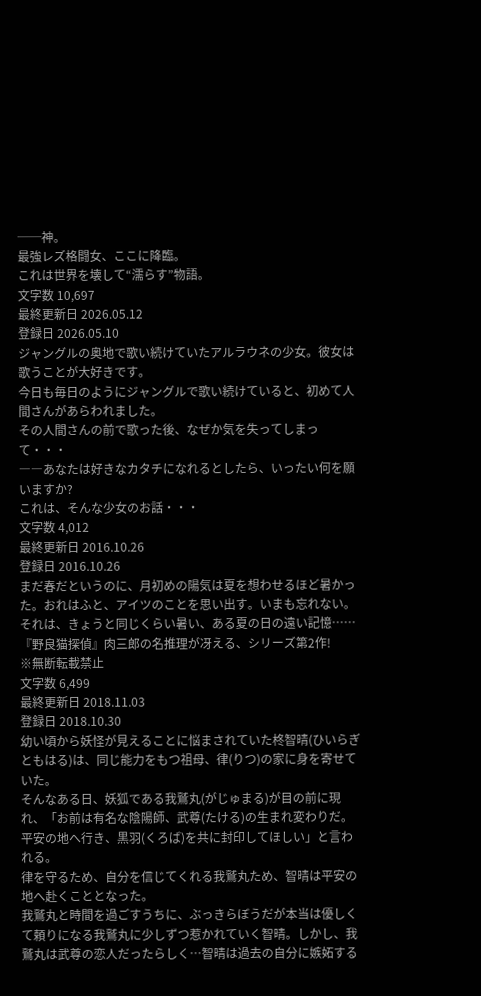──神。
最強レズ格闘女、ここに降臨。
これは世界を壊して“濡らす”物語。
文字数 10,697
最終更新日 2026.05.12
登録日 2026.05.10
ジャングルの奥地で歌い続けていたアルラウネの少女。彼女は歌うことが大好きです。
今日も毎日のようにジャングルで歌い続けていると、初めて人間さんがあらわれました。
その人間さんの前で歌った後、なぜか気を失ってしまって・・・
――あなたは好きなカタチになれるとしたら、いったい何を願いますか?
これは、そんな少女のお話・・・
文字数 4,012
最終更新日 2016.10.26
登録日 2016.10.26
まだ春だというのに、月初めの陽気は夏を想わせるほど暑かった。おれはふと、アイツのことを思い出す。いまも忘れない。それは、きょうと同じくらい暑い、ある夏の日の遠い記憶……
『野良猫探偵』肉三郎の名推理が冴える、シリーズ第2作!
※無断転載禁止
文字数 6,499
最終更新日 2018.11.03
登録日 2018.10.30
幼い頃から妖怪が見えることに悩まされていた柊智晴(ひいらぎともはる)は、同じ能力をもつ祖母、律(りつ)の家に身を寄せていた。
そんなある日、妖狐である我鷲丸(がじゅまる)が目の前に現れ、「お前は有名な陰陽師、武尊(たける)の生まれ変わりだ。平安の地へ行き、黒羽(くろば)を共に封印してほしい」と言われる。
律を守るため、自分を信じてくれる我鷲丸ため、智晴は平安の地へ赴くこととなった。
我鷲丸と時間を過ごすうちに、ぶっきらぼうだが本当は優しくて頼りになる我鷲丸に少しずつ惹かれていく智晴。しかし、我鷲丸は武尊の恋人だったらしく…智晴は過去の自分に嫉妬する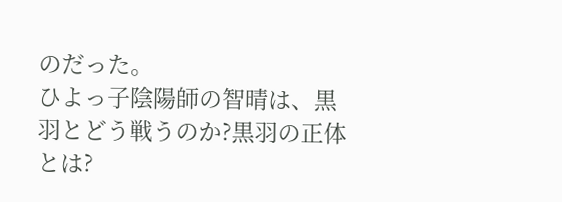のだった。
ひよっ子陰陽師の智晴は、黒羽とどう戦うのか?黒羽の正体とは?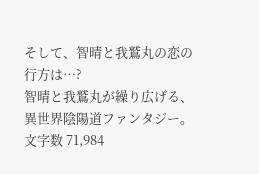そして、智晴と我鷲丸の恋の行方は…?
智晴と我鷲丸が繰り広げる、異世界陰陽道ファンタジー。
文字数 71,984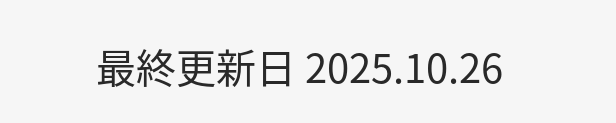最終更新日 2025.10.26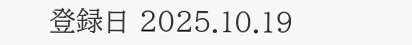登録日 2025.10.19